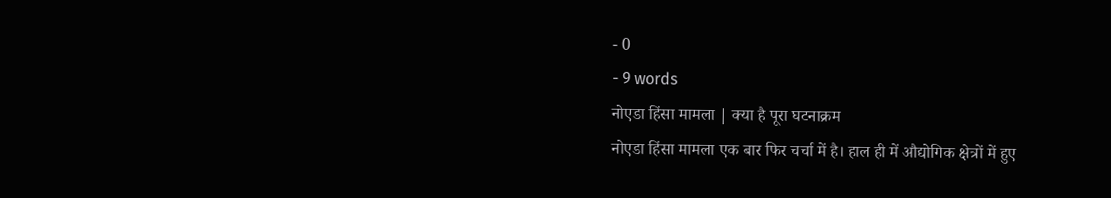- 0
- 9 words
नोएडा हिंसा मामला | क्या है पूरा घटनाक्रम
नोएडा हिंसा मामला एक बार फिर चर्चा में है। हाल ही में औद्योगिक क्षेत्रों में हुए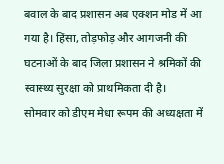बवाल के बाद प्रशासन अब एक्शन मोड में आ गया है। हिंसा, तोड़फोड़ और आगजनी की घटनाओं के बाद जिला प्रशासन ने श्रमिकों की स्वास्थ्य सुरक्षा को प्राथमिकता दी है।
सोमवार को डीएम मेधा रूपम की अध्यक्षता में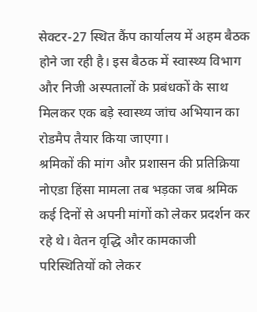सेक्टर-27 स्थित कैंप कार्यालय में अहम बैठक होने जा रही है। इस बैठक में स्वास्थ्य विभाग और निजी अस्पतालों के प्रबंधकों के साथ मिलकर एक बड़े स्वास्थ्य जांच अभियान का रोडमैप तैयार किया जाएगा।
श्रमिकों की मांग और प्रशासन की प्रतिक्रिया
नोएडा हिंसा मामला तब भड़का जब श्रमिक कई दिनों से अपनी मांगों को लेकर प्रदर्शन कर रहे थे। वेतन वृद्धि और कामकाजी परिस्थितियों को लेकर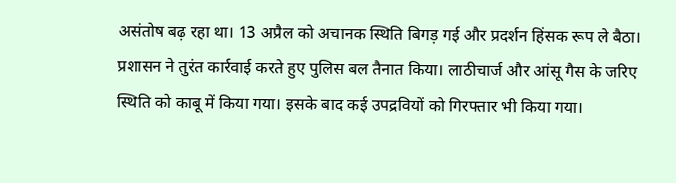असंतोष बढ़ रहा था। 13 अप्रैल को अचानक स्थिति बिगड़ गई और प्रदर्शन हिंसक रूप ले बैठा।
प्रशासन ने तुरंत कार्रवाई करते हुए पुलिस बल तैनात किया। लाठीचार्ज और आंसू गैस के जरिए स्थिति को काबू में किया गया। इसके बाद कई उपद्रवियों को गिरफ्तार भी किया गया।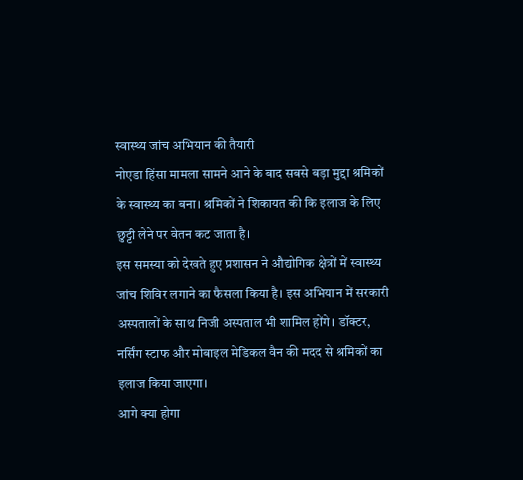स्वास्थ्य जांच अभियान की तैयारी
नोएडा हिंसा मामला सामने आने के बाद सबसे बड़ा मुद्दा श्रमिकों के स्वास्थ्य का बना। श्रमिकों ने शिकायत की कि इलाज के लिए छुट्टी लेने पर वेतन कट जाता है।
इस समस्या को देखते हुए प्रशासन ने औद्योगिक क्षेत्रों में स्वास्थ्य जांच शिविर लगाने का फैसला किया है। इस अभियान में सरकारी अस्पतालों के साथ निजी अस्पताल भी शामिल होंगे। डॉक्टर, नर्सिंग स्टाफ और मोबाइल मेडिकल वैन की मदद से श्रमिकों का इलाज किया जाएगा।
आगे क्या होगा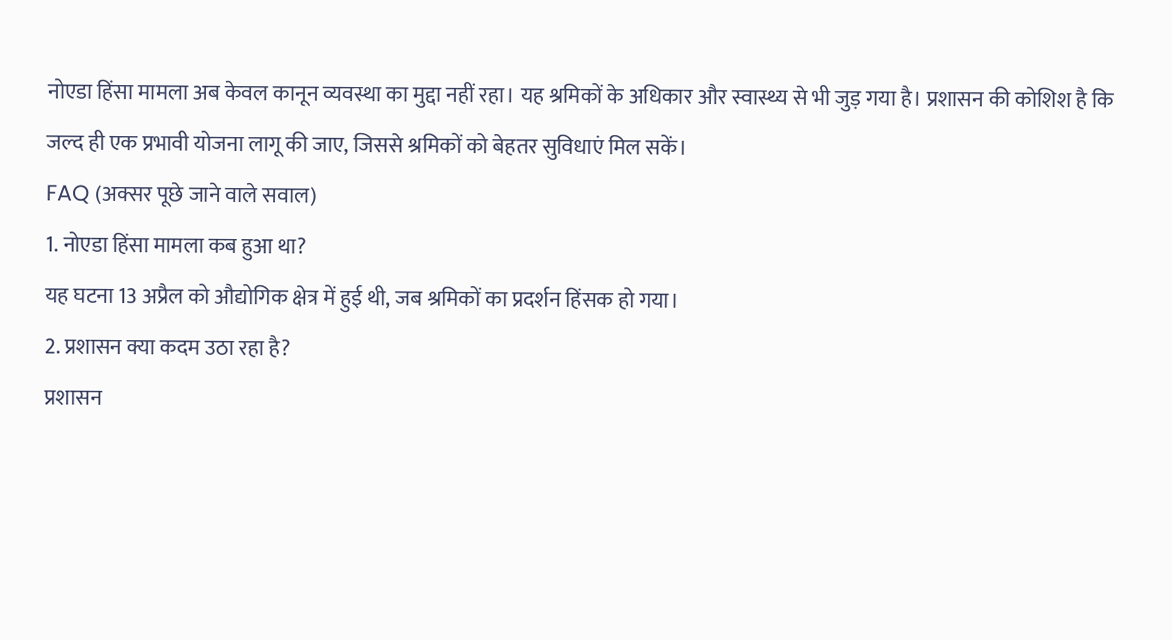नोएडा हिंसा मामला अब केवल कानून व्यवस्था का मुद्दा नहीं रहा। यह श्रमिकों के अधिकार और स्वास्थ्य से भी जुड़ गया है। प्रशासन की कोशिश है कि जल्द ही एक प्रभावी योजना लागू की जाए, जिससे श्रमिकों को बेहतर सुविधाएं मिल सकें।
FAQ (अक्सर पूछे जाने वाले सवाल)
1. नोएडा हिंसा मामला कब हुआ था?
यह घटना 13 अप्रैल को औद्योगिक क्षेत्र में हुई थी, जब श्रमिकों का प्रदर्शन हिंसक हो गया।
2. प्रशासन क्या कदम उठा रहा है?
प्रशासन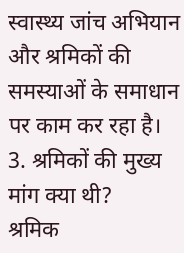स्वास्थ्य जांच अभियान और श्रमिकों की समस्याओं के समाधान पर काम कर रहा है।
3. श्रमिकों की मुख्य मांग क्या थी?
श्रमिक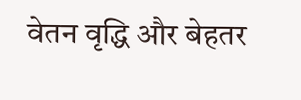वेतन वृद्धि और बेहतर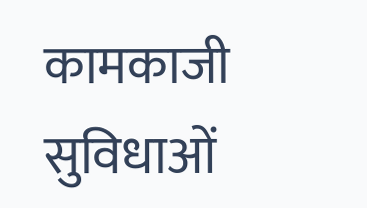कामकाजी सुविधाओं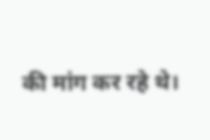की मांग कर रहे थे।